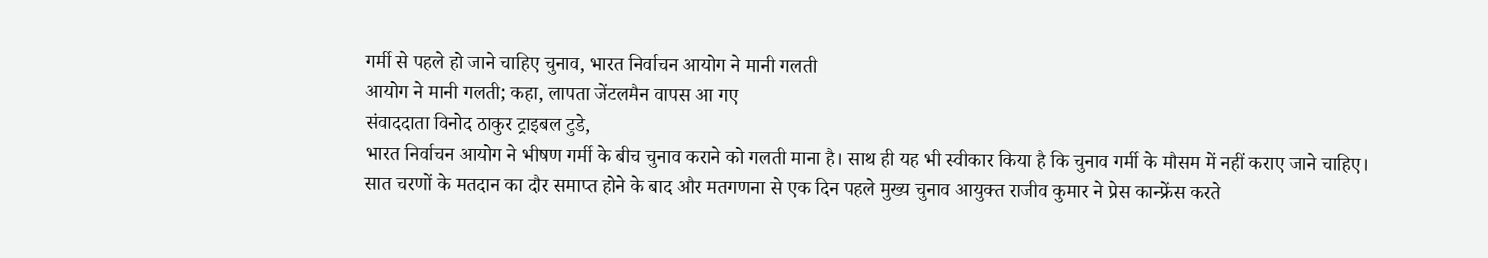गर्मी से पहले हो जाने चाहिए चुनाव, भारत निर्वाचन आयोग ने मानी गलती
आयोग ने मानी गलती; कहा, लापता जेंटलमैन वापस आ गए
संवाददाता विनोद ठाकुर ट्राइबल टुडे,
भारत निर्वाचन आयोग ने भीषण गर्मी के बीच चुनाव कराने को गलती माना है। साथ ही यह भी स्वीकार किया है कि चुनाव गर्मी के मौसम में नहीं कराए जाने चाहिए। सात चरणों के मतदान का दौर समाप्त होने के बाद और मतगणना से एक दिन पहले मुख्य चुनाव आयुक्त राजीव कुमार ने प्रेस कान्फ्रेंस करते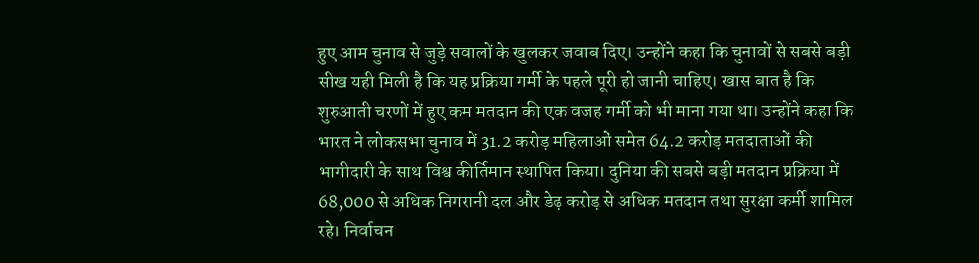हुए आम चुनाव से जुड़े सवालों के खुलकर जवाब दिए। उन्होंने कहा कि चुनावों से सबसे बड़ी सीख यही मिली है कि यह प्रक्रिया गर्मी के पहले पूरी हो जानी चाहिए। खास बात है कि शुरुआती चरणों में हुए कम मतदान की एक वजह गर्मी को भी माना गया था। उन्होंने कहा कि भारत ने लोकसभा चुनाव में 31.2 करोड़ महिलाओं समेत 64.2 करोड़ मतदाताओं की भागीदारी के साथ विश्व कीर्तिमान स्थापित किया। दुनिया की सबसे बड़ी मतदान प्रक्रिया में 68,000 से अधिक निगरानी दल और डेढ़ करोड़ से अधिक मतदान तथा सुरक्षा कर्मी शामिल रहे। निर्वाचन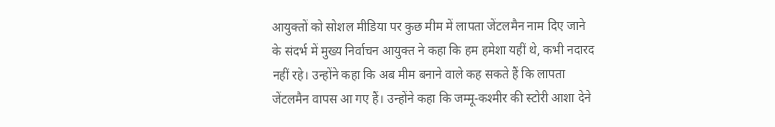आयुक्तों को सोशल मीडिया पर कुछ मीम में लापता जेंटलमैन नाम दिए जाने के संदर्भ में मुख्य निर्वाचन आयुक्त ने कहा कि हम हमेशा यहीं थे, कभी नदारद नहीं रहे। उन्होंने कहा कि अब मीम बनाने वाले कह सकते हैं कि लापता जेंटलमैन वापस आ गए हैं। उन्होंने कहा कि जम्मू-कश्मीर की स्टोरी आशा देने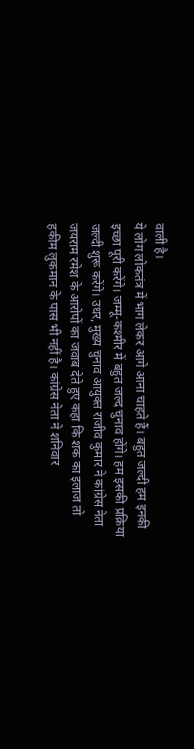वाली है।
ये लोग लोकतंत्र में भाग लेकर आगे आना चाहते हैं। बहुत जल्दी हम इनकी इच्छा पूरी करेंगे। जम्मू-कश्मीर में बहुत जल्द चुनाव होंगे। हम इसकी प्रक्रिया जल्दी शुरू करेंगे। उधर, मुख्य चुनाव आयुक्त राजीव कुमार ने कांग्रेस नेता जयराम रमेश के आरोपों का जवाब देते हुए कहा कि शक का इलाज तो हकीम लुकमान के पास भी नहीं है। कांग्रेस नेता ने शनिवार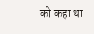को कहा था